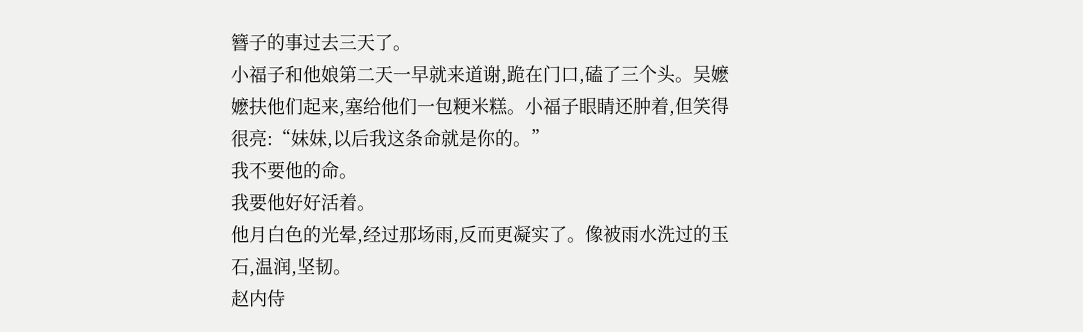簪子的事过去三天了。
小福子和他娘第二天一早就来道谢,跪在门口,磕了三个头。吴嬷嬷扶他们起来,塞给他们一包粳米糕。小福子眼睛还肿着,但笑得很亮:“妹妹,以后我这条命就是你的。”
我不要他的命。
我要他好好活着。
他月白色的光晕,经过那场雨,反而更凝实了。像被雨水洗过的玉石,温润,坚韧。
赵内侍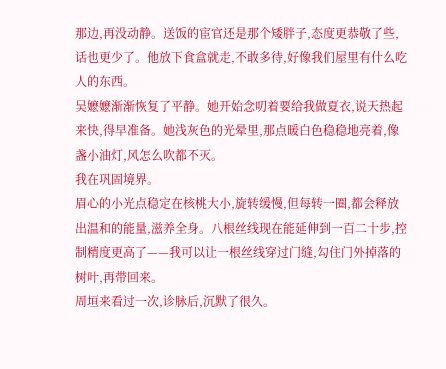那边,再没动静。送饭的宦官还是那个矮胖子,态度更恭敬了些,话也更少了。他放下食盒就走,不敢多待,好像我们屋里有什么吃人的东西。
吴嬷嬷渐渐恢复了平静。她开始念叨着要给我做夏衣,说天热起来快,得早准备。她浅灰色的光晕里,那点暖白色稳稳地亮着,像盏小油灯,风怎么吹都不灭。
我在巩固境界。
眉心的小光点稳定在核桃大小,旋转缓慢,但每转一圈,都会释放出温和的能量,滋养全身。八根丝线现在能延伸到一百二十步,控制精度更高了——我可以让一根丝线穿过门缝,勾住门外掉落的树叶,再带回来。
周垣来看过一次,诊脉后,沉默了很久。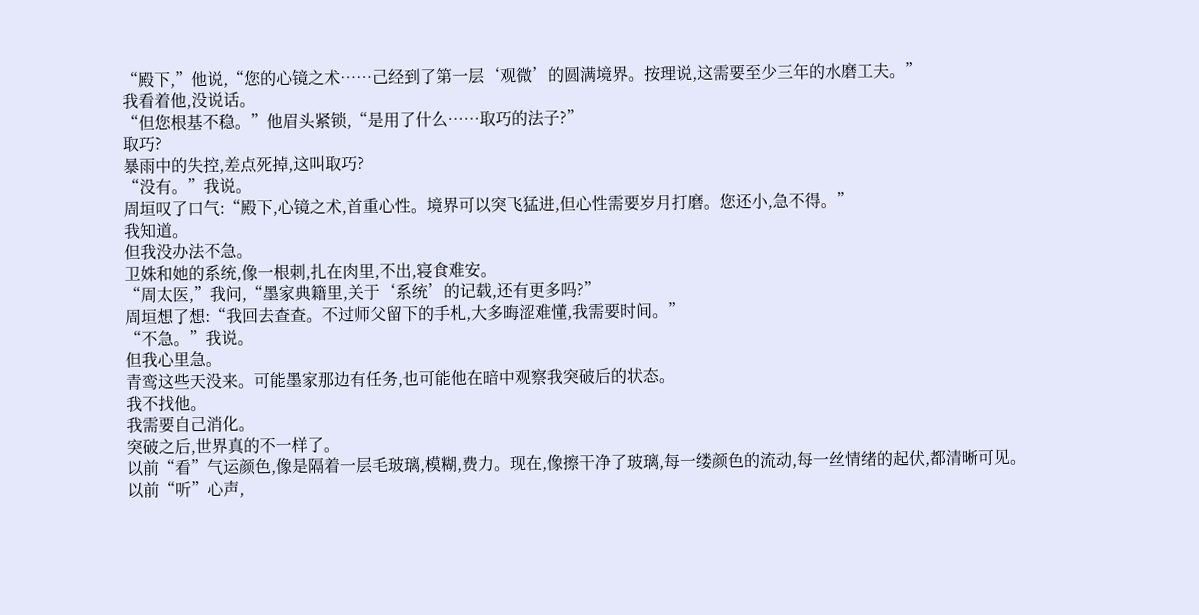“殿下,”他说,“您的心镜之术……己经到了第一层‘观微’的圆满境界。按理说,这需要至少三年的水磨工夫。”
我看着他,没说话。
“但您根基不稳。”他眉头紧锁,“是用了什么……取巧的法子?”
取巧?
暴雨中的失控,差点死掉,这叫取巧?
“没有。”我说。
周垣叹了口气:“殿下,心镜之术,首重心性。境界可以突飞猛进,但心性需要岁月打磨。您还小,急不得。”
我知道。
但我没办法不急。
卫姝和她的系统,像一根刺,扎在肉里,不出,寝食难安。
“周太医,”我问,“墨家典籍里,关于‘系统’的记载,还有更多吗?”
周垣想了想:“我回去查查。不过师父留下的手札,大多晦涩难懂,我需要时间。”
“不急。”我说。
但我心里急。
青鸾这些天没来。可能墨家那边有任务,也可能他在暗中观察我突破后的状态。
我不找他。
我需要自己消化。
突破之后,世界真的不一样了。
以前“看”气运颜色,像是隔着一层毛玻璃,模糊,费力。现在,像擦干净了玻璃,每一缕颜色的流动,每一丝情绪的起伏,都清晰可见。
以前“听”心声,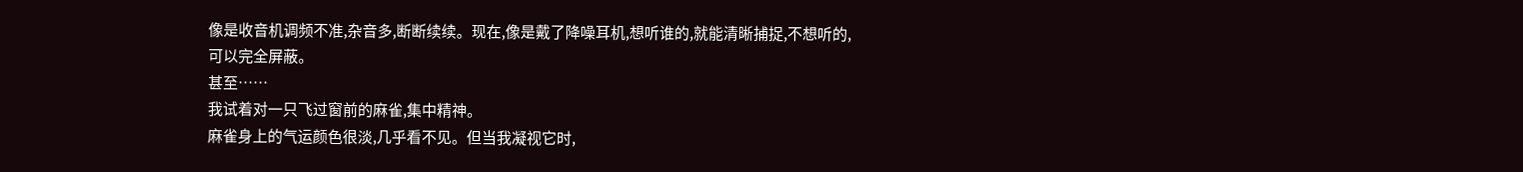像是收音机调频不准,杂音多,断断续续。现在,像是戴了降噪耳机,想听谁的,就能清晰捕捉,不想听的,可以完全屏蔽。
甚至……
我试着对一只飞过窗前的麻雀,集中精神。
麻雀身上的气运颜色很淡,几乎看不见。但当我凝视它时,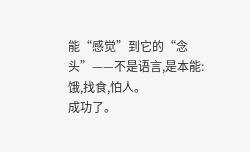能“感觉”到它的“念头”——不是语言,是本能:饿,找食,怕人。
成功了。